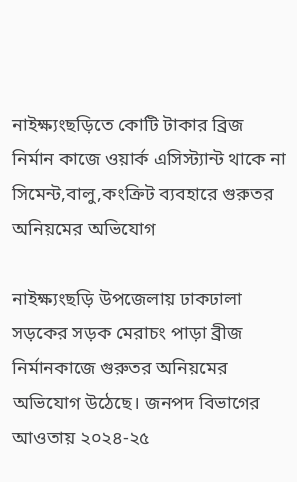নাইক্ষ্যংছড়িতে কোটি টাকার ব্রিজ নির্মান কাজে ওয়ার্ক এসিস্ট্যান্ট থাকে না সিমেন্ট,বালু,কংক্রিট ব্যবহারে গুরুতর অনিয়মের অভিযোগ

নাইক্ষ্যংছড়ি উপজেলায় ঢাকঢালা সড়কের সড়ক মেরাচং পাড়া ব্রীজ নির্মানকাজে গুরুতর অনিয়মের অভিযোগ উঠেছে। জনপদ বিভাগের আওতায় ২০২৪-২৫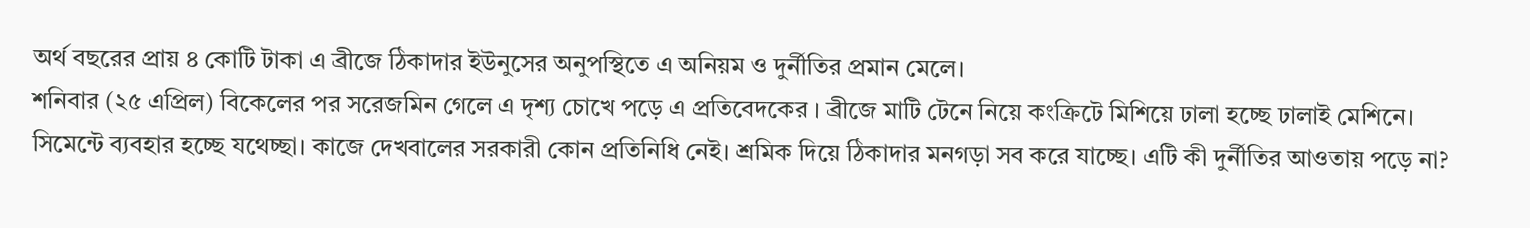অর্থ বছরের প্রায় ৪ কোটি টাকা এ ব্রীজে ঠিকাদার ইউনুসের অনুপস্থিতে এ অনিয়ম ও দুর্নীতির প্রমান মেলে।
শনিবার (২৫ এপ্রিল) বিকেলের পর সরেজমিন গেলে এ দৃশ্য চোখে পড়ে এ প্রতিবেদকের । ব্রীজে মাটি টেনে নিয়ে কংক্রিটে মিশিয়ে ঢালা হচ্ছে ঢালাই মেশিনে। সিমেন্টে ব্যবহার হচ্ছে যথেচ্ছা। কাজে দেখবালের সরকারী কোন প্রতিনিধি নেই। শ্রমিক দিয়ে ঠিকাদার মনগড়া সব করে যাচ্ছে। এটি কী দুর্নীতির আওতায় পড়ে না?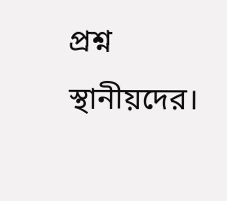প্রশ্ন স্থানীয়দের।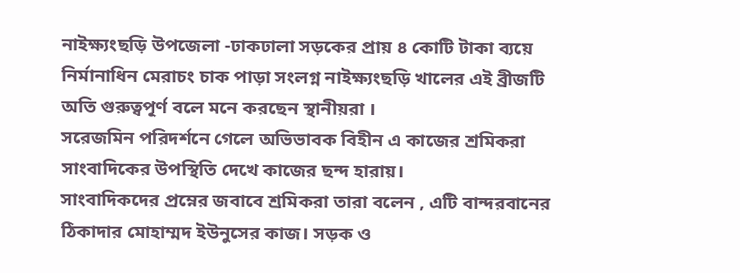নাইক্ষ্যংছড়ি উপজেলা -ঢাকঢালা সড়কের প্রায় ৪ কোটি টাকা ব্যয়ে নির্মানাধিন মেরাচং চাক পাড়া সংলগ্ন নাইক্ষ্যংছড়ি খালের এই ব্রীজটি অতি গুরুত্বপূর্ণ বলে মনে করছেন স্থানীয়রা ।
সরেজমিন পরিদর্শনে গেলে অভিভাবক বিহীন এ কাজের শ্রমিকরা সাংবাদিকের উপস্থিতি দেখে কাজের ছন্দ হারায়।
সাংবাদিকদের প্রম্নের জবাবে শ্রমিকরা তারা বলেন , এটি বান্দরবানের ঠিকাদার মোহাম্মদ ইউনুসের কাজ। সড়ক ও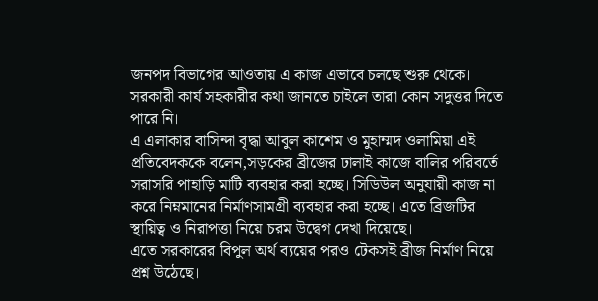জনপদ বিভাগের আওতায় এ কাজ এভাবে চলছে শুরু থেকে। সরকারী কার্য সহকারীর কথা জানতে চাইলে তারা কোন সদুত্তর দিতে পারে নি।
এ এলাকার বাসিন্দা বৃদ্ধা আবুল কাশেম ও মুহাম্মদ ওলামিয়া এই প্রতিবেদককে বলেন,সড়কের ব্রীজের ঢালাই কাজে বালির পরিবর্তে সরাসরি পাহাড়ি মাটি ব্যবহার করা হচ্ছে। সিডিউল অনুযায়ী কাজ না করে নিম্নমানের নির্মাণসামগ্রী ব্যবহার করা হচ্ছে। এতে ব্রিজটির স্থায়িত্ব ও নিরাপত্তা নিয়ে চরম উদ্বেগ দেখা দিয়েছে।
এতে সরকারের বিপুল অর্থ ব্যয়ের পরও টেকসই ব্রীজ নির্মাণ নিয়ে প্রশ্ন উঠেছে।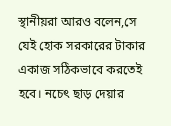স্থানীয়রা আরও বলেন,সে যেই হোক সরকারের টাকার একাজ সঠিকভাবে করতেই হবে। নচেৎ ছাড় দেয়ার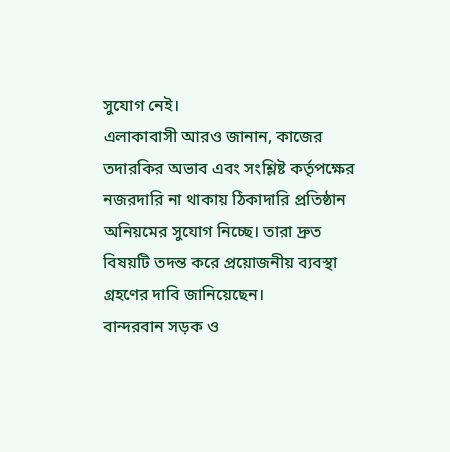সুযোগ নেই।
এলাকাবাসী আরও জানান, কাজের তদারকির অভাব এবং সংশ্লিষ্ট কর্তৃপক্ষের নজরদারি না থাকায় ঠিকাদারি প্রতিষ্ঠান অনিয়মের সুযোগ নিচ্ছে। তারা দ্রুত বিষয়টি তদন্ত করে প্রয়োজনীয় ব্যবস্থা গ্রহণের দাবি জানিয়েছেন।
বান্দরবান সড়ক ও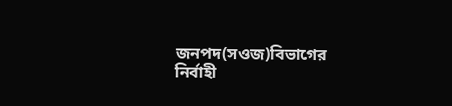জনপদ(সওজ)বিভাগের নির্বাহী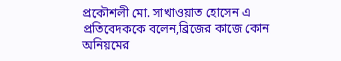প্রকৌশলী মো. সাখাওয়াত হোসেন এ প্রতিবেদককে বলেন,ব্রিজের কাজে কোন অনিয়মের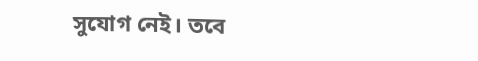সুযোগ নেই। তবে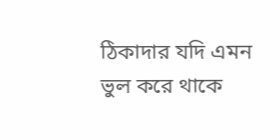ঠিকাদার যদি এমন ভুল করে থাকে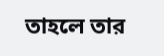তাহলে তার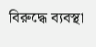বিরুদ্ধে ব্যবস্থা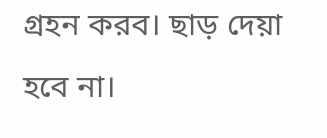গ্রহন করব। ছাড় দেয়া হবে না।